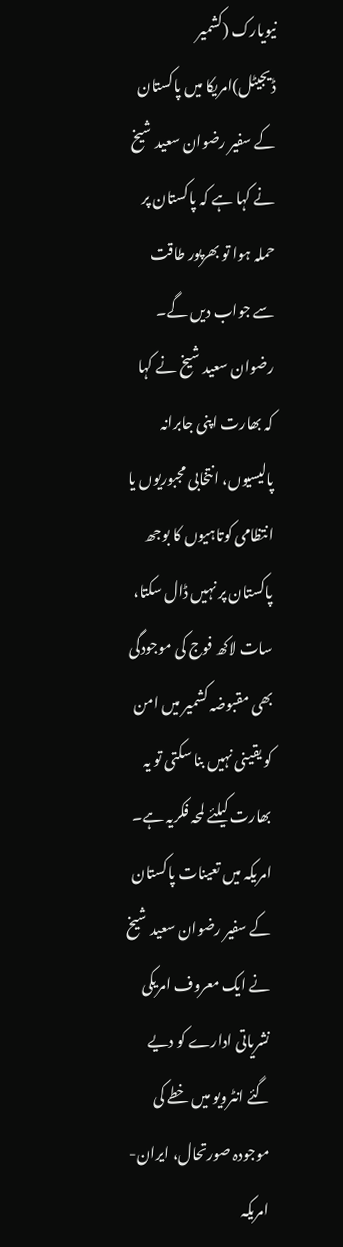نیویارک (کشمیر ڈیجیٹل)امریکا میں پاکستان کے سفیر رضوان سعید شیخ نے کہا ہے کہ پاکستان پر حملہ ہوا تو بھرپور طاقت سے جواب دیں گے۔
رضوان سعید شیخ نے کہا کہ بھارت اپنی جابرانہ پالیسیوں، انتخابی مجبوریوں یا انتظامی کوتاہیوں کا بوجھ پاکستان پر نہیں ڈال سکتا، سات لاکھ فوج کی موجودگی بھی مقبوضہ کشمیر میں امن کو یقینی نہیں بنا سکتی تو یہ بھارت کیلئے لمحہ فکریہ ہے۔
امریکہ میں تعینات پاکستان کے سفیر رضوان سعید شیخ نے ایک معروف امریکی نشریاتی ادارے کو دیے گئے انٹرویو میں خطے کی موجودہ صورتحال، ایران-امریکہ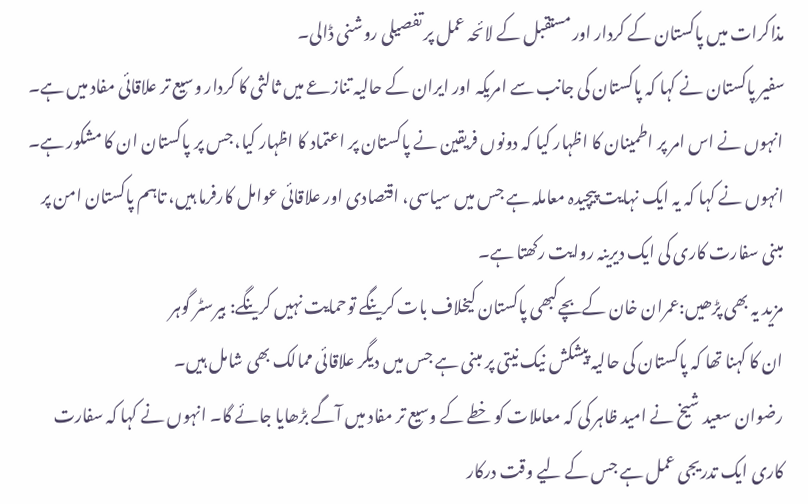مذاکرات میں پاکستان کے کردار اور مستقبل کے لائحہ عمل پر تفصیلی روشنی ڈالی۔
سفیر پاکستان نے کہا کہ پاکستان کی جانب سے امریکہ اور ایران کے حالیہ تنازعے میں ثالثی کا کردار وسیع تر علاقائی مفاد میں ہے۔
انہوں نے اس امر پر اطمینان کا اظہار کیا کہ دونوں فریقین نے پاکستان پر اعتماد کا اظہار کیا، جس پر پاکستان ان کا مشکور ہے۔
انہوں نے کہا کہ یہ ایک نہایت پیچیدہ معاملہ ہے جس میں سیاسی، اقتصادی اور علاقائی عوامل کارفرما ہیں، تاہم پاکستان امن پر مبنی سفارت کاری کی ایک دیرینہ روایت رکھتا ہے۔
مزید یہ بھی پڑھیں:عمران خان کےبچےکبھی پاکستان کیخلاف بات کرینگے توحمایت نہیں کرینگے: بیرسٹر گوہر
ان کا کہنا تھا کہ پاکستان کی حالیہ پیشکش نیک نیتی پر مبنی ہے جس میں دیگر علاقائی ممالک بھی شامل ہیں۔
رضوان سعید شیخ نے امید ظاہر کی کہ معاملات کو خطے کے وسیع تر مفاد میں آگے بڑھایا جائے گا۔ انہوں نے کہا کہ سفارت کاری ایک تدریجی عمل ہے جس کے لیے وقت درکار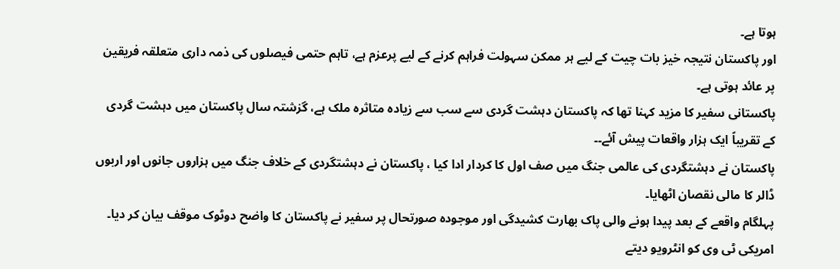ہوتا ہے۔
اور پاکستان نتیجہ خیز بات چیت کے لیے ہر ممکن سہولت فراہم کرنے کے لیے پرعزم ہے، تاہم حتمی فیصلوں کی ذمہ داری متعلقہ فریقین پر عائد ہوتی ہے۔
پاکستانی سفیر کا مزید کہنا تھا کہ پاکستان دہشت گردی سے سب سے زیادہ متاثرہ ملک ہے، گزشتہ سال پاکستان میں دہشت گردی کے تقریباً ایک ہزار واقعات پیش آئے۔۔
پاکستان نے دہشتگردی کی عالمی جنگ میں صف اول کا کردار ادا کیا ، پاکستان نے دہشتگردی کے خلاف جنگ میں ہزاروں جانوں اور اربوں ڈالر کا مالی نقصان اٹھایا۔
پہلگام واقعے کے بعد پیدا ہونے والی پاک بھارت کشیدگی اور موجودہ صورتحال پر سفیر نے پاکستان کا واضح دوٹوک موقف بیان کر دیا۔
امریکی ٹی وی کو انٹرویو دیتے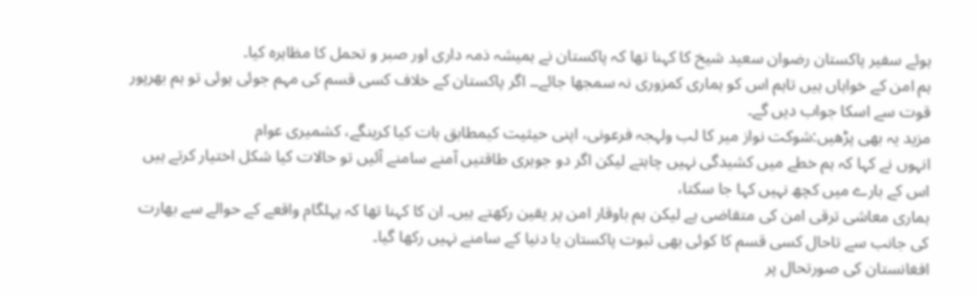ہوئے سفیر پاکستان رضوان سعید شیخ کا کہنا تھا کہ پاکستان نے ہمیشہ ذمہ داری اور صبر و تحمل کا مظاہرہ کیا۔
ہم امن کے خواہاں ہیں تاہم اس کو ہماری کمزوری نہ سمجھا جائے۔۔ اگر پاکستان کے خلاف کسی قسم کی مہم جوئی ہوئی تو ہم بھرپور قوت سے اسکا جواب دیں گے۔
مزید یہ بھی پڑھیں:شوکت نواز میر کا لب ولہجہ فرعونی، اپنی حیثیت کیمطابق بات کیا کرینگے، کشمیری عوام
انہوں نے کہا کہ ہم خطے میں کشیدگی نہیں چاہتے لیکن اگر دو جوہری طاقتیں آمنے سامنے آئیں تو حالات کیا شکل اختیار کرتے ہیں اس کے بارے میں کچھ نہیں کہا جا سکتا،
ہماری معاشی ترقی امن کی متقاضی ہے لیکن ہم باوقار امن پر یقین رکھتے ہیں۔ ان کا کہنا تھا کہ پہلگام واقعے کے حوالے سے بھارت کی جانب سے تاحال کسی قسم کا کوئی بھی ثبوت پاکستان یا دنیا کے سامنے نہیں رکھا گیا۔
افغانستان کی صورتحال پر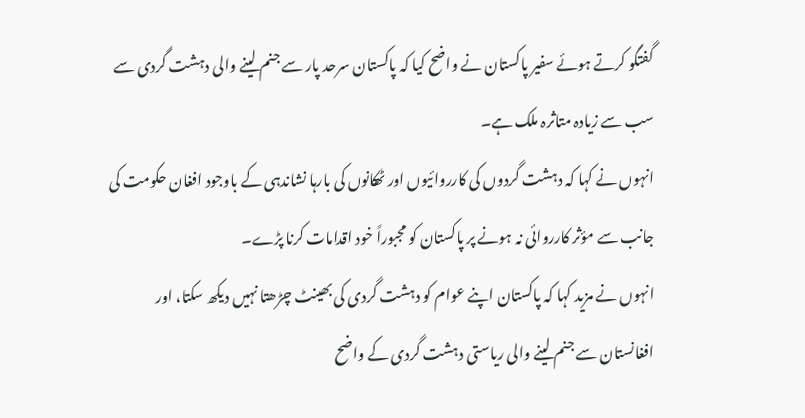گفتگو کرتے ہوئے سفیر پاکستان نے واضح کیا کہ پاکستان سرحد پار سے جنم لینے والی دہشت گردی سے سب سے زیادہ متاثرہ ملک ہے۔
انہوں نے کہا کہ دہشت گردوں کی کارروائیوں اور ٹھکانوں کی بارہا نشاندہی کے باوجود افغان حکومت کی جانب سے مؤثر کارروائی نہ ہونے پر پاکستان کو مجبوراً خود اقدامات کرنا پڑے۔
انہوں نے مزید کہا کہ پاکستان اپنے عوام کو دہشت گردی کی بھینٹ چڑھتا نہیں دیکھ سکتا، اور افغانستان سے جنم لینے والی ریاستی دہشت گردی کے واضح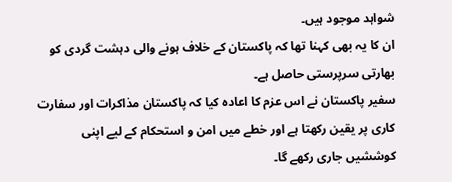شواہد موجود ہیں۔
ان کا یہ بھی کہنا تھا کہ پاکستان کے خلاف ہونے والی دہشت گردی کو بھارتی سرپرستی حاصل ہے۔
سفیر پاکستان نے اس عزم کا اعادہ کیا کہ پاکستان مذاکرات اور سفارت کاری پر یقین رکھتا ہے اور خطے میں امن و استحکام کے لیے اپنی کوششیں جاری رکھے گا۔